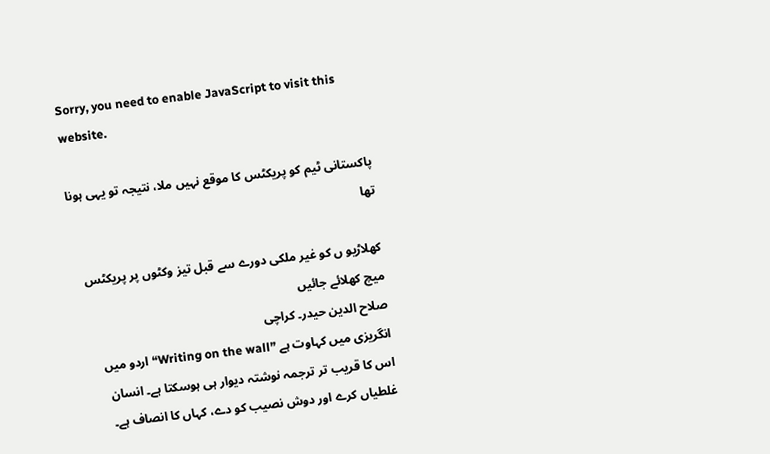Sorry, you need to enable JavaScript to visit this website.

پاکستانی ٹیم کو پریکٹس کا موقع نہیں ملا، نتیجہ تو یہی ہونا تھا

کھلاڑیو ں کو غیر ملکی دورے سے قبل تیز وکٹوں پر پریکٹس میچ کھلائے جائیں
صلاح الدین حیدر۔ کراچی
انگریزی میں کہاوت ہے ”Writing on the wall“ اردو میں اس کا قریب تر ترجمہ نوشتہ دیوار ہی ہوسکتا ہے۔ انسان غلطیاں کرے اور دوش نصیب کو دے، کہاں کا انصاف ہے۔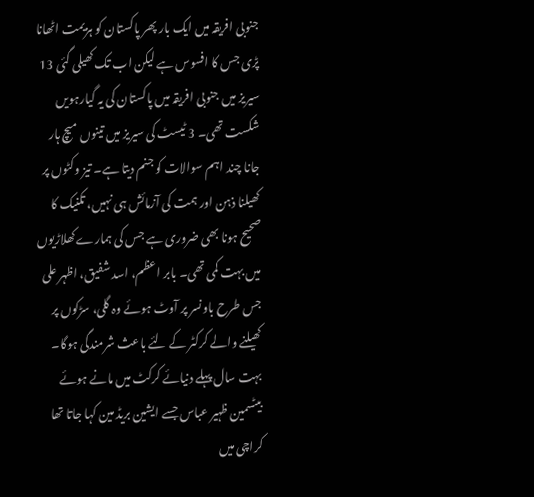جنوبی افریقہ میں ایک بار پھر پاکستان کو ہزیمت اٹھانا پڑی جس کا افسوس ہے لیکن اب تک کھیلی گئی 13 سیریز میں جنوبی افریقہ میں پاکستان کی یہ گیارہویں شکست تھی۔ 3 ٹیسٹ کی سیریز میں تینوں میچ ہار جانا چند اہم سوالات کو جنم دیتا ہے۔ تیز وکٹوں پر کھیلنا ذہن اور ہمت کی آزمائش ہی نہیں، تکنیک کا صحیح ہونا بھی ضروری ہے جس کی ہمارے کھلاڑیوں میں بہت کمی تھی۔ بابر اعظم، اسد شفیق، اظہر علی جس طرح باونسر پر آوٹ ہوئے وہ گلی، سڑکوں پر کھیلنے والے کرکٹر کے لئے باعث شرمندگی ہوگا۔ بہت سال پہلے دنیائے کرکٹ میں مانے ہوئے بیٹسمین ظہیر عباس جسے ایشین بریڈ مین کہا جاتا تھا کراچی میں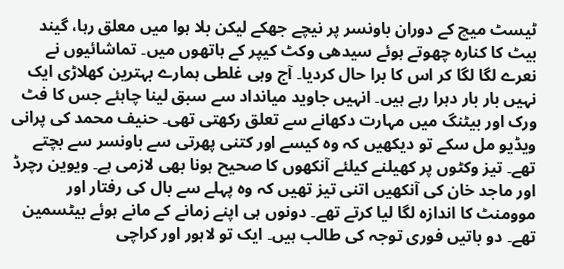ٹیسٹ میچ کے دوران باونسر پر نیچے جھکے لیکن بلا ہوا میں معلق رہا، گیند بیٹ کا کنارہ چھوتے ہوئے سیدھی وکٹ کیپر کے ہاتھوں میں۔ تماشائیوں نے نعرے لگا لگا کر اس کا برا حال کردیا۔ آج وہی غلطی ہمارے بہترین کھلاڑی ایک نہیں بار بار دہرا رہے ہیں۔ انہیں جاوید میانداد سے سبق لینا چاہئے جس کا فٹ ورک اور بیٹنگ میں مہارت دکھانے سے تعلق رکھتی تھی۔ حنیف محمد کی پرانی ویڈیو مل سکے تو دیکھیں کہ وہ کیسے اور کتنی پھرتی سے باونسر سے بچتے تھے۔ تیز وکٹوں پر کھیلنے کیلئے آنکھوں کا صحیح ہونا بھی لازمی ہے۔ ویوین رچرڈ اور ماجد خان کی آنکھیں اتنی تیز تھیں کہ وہ پہلے سے بال کی رفتار اور موومنٹ کا اندازہ لگا لیا کرتے تھے۔ دونوں ہی اپنے زمانے کے مانے ہوئے بیٹسمین تھے۔ دو باتیں فوری توجہ کی طالب ہیں۔ ایک تو لاہور اور کراچی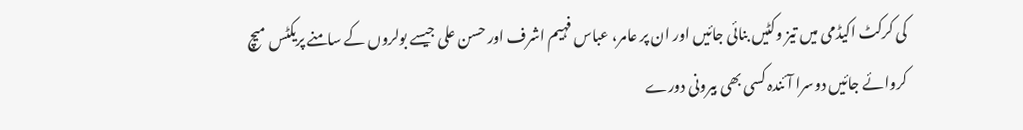کی کرکٹ اکیڈمی میں تیز وکٹیں بنائی جائیں اور ان پر عامر، عباس فہیم اشرف اور حسن علی جیسے بولروں کے سامنے پریکٹس میچ کروائے جائیں دوسرا آئندہ کسی بھی بیرونی دورے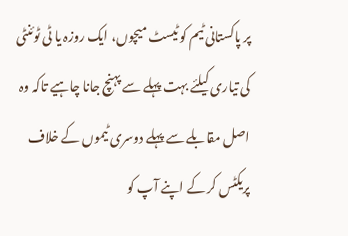پر پاکستانی ٹیم کو ٹیسٹ میچوں، ایک روزہ یا ٹی ٹوئنٹی کی تیاری کیلئے بہت پہلے سے پہنچ جانا چاہیے تاکہ وہ اصل مقابلے سے پہلے دوسری ٹیموں کے خلاف پریکٹس کر کے اپنے آپ کو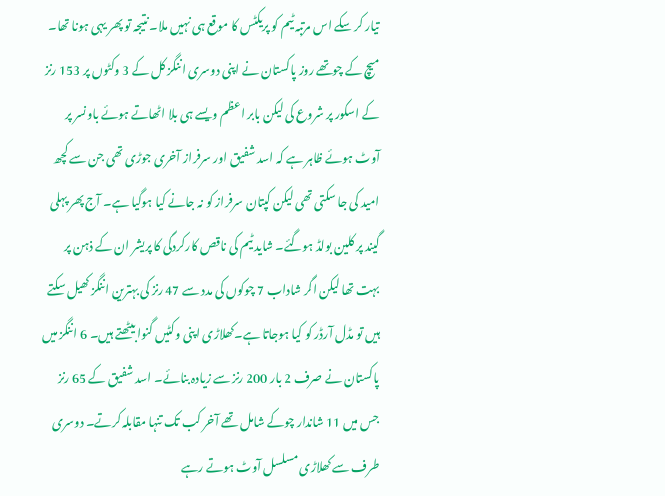تیار کر سکے اس مرتبہ ٹیم کو پریکٹس کا موقع ہی نہیں ملا۔ نتیجہ تو پھر یہی ہونا تھا۔ میچ کے چوتھے روز پاکستان نے اپنی دوسری اننگز کل کے 3 وکٹوں پر 153 رنز کے اسکور پر شروع کی لیکن بابر اعظم ویسے ہی بلا اٹھاتے ہوئے باونسر پر آوٹ ہوئے ظاہر ہے کہ اسد شفیق اور سرفراز آخری جوڑی تھی جن سے کچھ امید کی جا سکتی تھی لیکن کپتان سرفراز کو نہ جانے کیا ہوگیا ہے۔ آج پھر پہلی گیند پر کلین بولڈ ہوگئے۔ شاید ٹیم کی ناقص کارکردگی کا پریشر ان کے ذہن پر بہت تھا لیکن اگر شاداب 7 چوکوں کی مدد سے 47 رنز کی بہترین اننگز کھیل سکتے ہیں تو مڈل آرڈر کو کیا ہوجاتا ہے۔کھلاڑی اپنی وکٹیں گنوا بیٹھتے ہیں۔ 6 اننگز میں پاکستان نے صرف 2 بار 200 رنز سے زیادہ بنائے۔ اسد شفیق کے 65 رنز جس میں 11 شاندار چوکے شامل تھے آخر کب تک تنہا مقابلہ کرتے۔ دوسری طرف سے کھلاڑی مسلسل آوٹ ہوتے رہے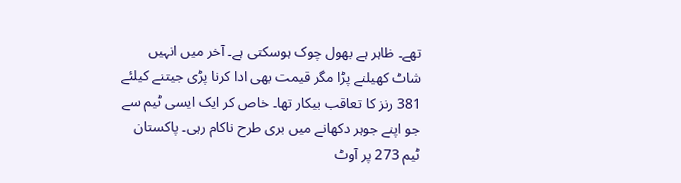تھے۔ ظاہر ہے بھول چوک ہوسکتی ہے۔ آخر میں انہیں شاٹ کھیلنے پڑا مگر قیمت بھی ادا کرنا پڑی جیتنے کیلئے 381 رنز کا تعاقب بیکار تھا۔ خاص کر ایک ایسی ٹیم سے جو اپنے جوہر دکھانے میں بری طرح ناکام رہی۔ پاکستان ٹیم 273 پر آوٹ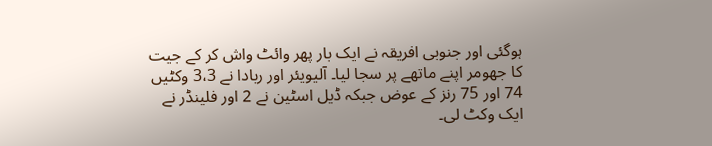ہوگئی اور جنوبی افریقہ نے ایک بار پھر وائٹ واش کر کے جیت کا جھومر اپنے ماتھے پر سجا لیا۔ آلیویئر اور ربادا نے 3،3 وکٹیں 74 اور 75 رنز کے عوض جبکہ ڈیل اسٹین نے 2 اور فلینڈر نے ایک وکٹ لی۔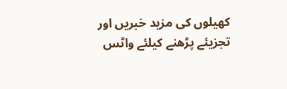کھیلوں کی مزید خبریں اور تجزیئے پڑھنے کیلئے واٹس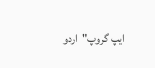ایپ گروپ"اردو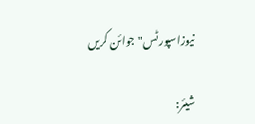نیوزاسپورٹس"جوائن کریں

شیئر: